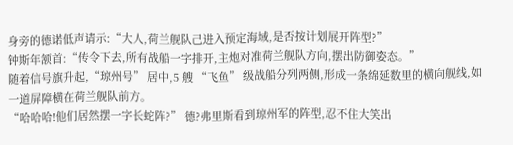身旁的德诺低声请示:“大人,荷兰舰队己进入预定海域,是否按计划展开阵型?”
钟斯年颔首:“传令下去,所有战船一字排开,主炮对准荷兰舰队方向,摆出防御姿态。”
随着信号旗升起,“琼州号” 居中,5 艘 “飞鱼” 级战船分列两侧,形成一条绵延数里的横向舰线,如一道屏障横在荷兰舰队前方。
“哈哈哈!他们居然摆一字长蛇阵?” 德?弗里斯看到琼州军的阵型,忍不住大笑出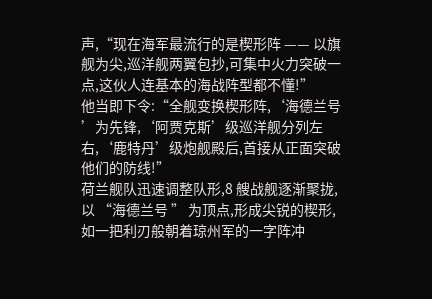声,“现在海军最流行的是楔形阵 —— 以旗舰为尖,巡洋舰两翼包抄,可集中火力突破一点,这伙人连基本的海战阵型都不懂!”
他当即下令:“全舰变换楔形阵,‘海德兰号 ’为先锋,‘阿贾克斯’级巡洋舰分列左右,‘鹿特丹’级炮舰殿后,首接从正面突破他们的防线!”
荷兰舰队迅速调整队形,8 艘战舰逐渐聚拢,以 “海德兰号 ” 为顶点,形成尖锐的楔形,如一把利刃般朝着琼州军的一字阵冲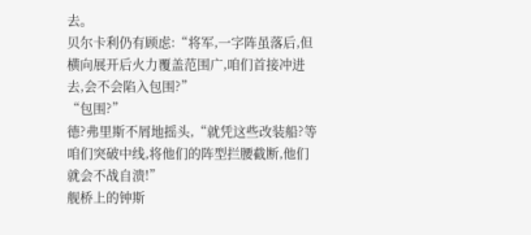去。
贝尔卡利仍有顾虑:“将军,一字阵虽落后,但横向展开后火力覆盖范围广,咱们首接冲进去,会不会陷入包围?”
“包围?”
德?弗里斯不屑地摇头,“就凭这些改装船?等咱们突破中线,将他们的阵型拦腰截断,他们就会不战自溃!”
舰桥上的钟斯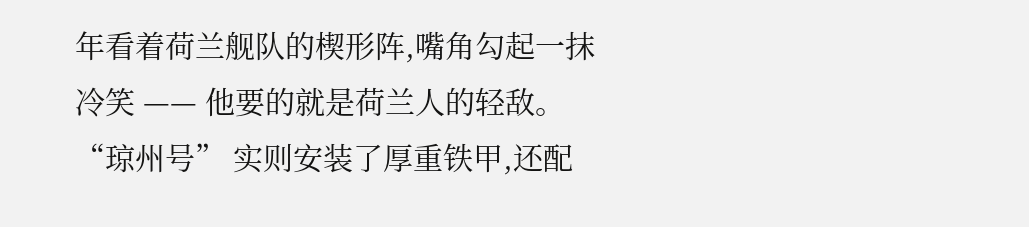年看着荷兰舰队的楔形阵,嘴角勾起一抹冷笑 —— 他要的就是荷兰人的轻敌。
“琼州号” 实则安装了厚重铁甲,还配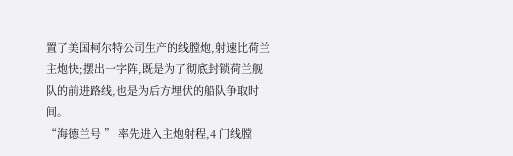置了美国柯尔特公司生产的线膛炮,射速比荷兰主炮快;摆出一字阵,既是为了彻底封锁荷兰舰队的前进路线,也是为后方埋伏的船队争取时间。
“海德兰号 ” 率先进入主炮射程,4 门线膛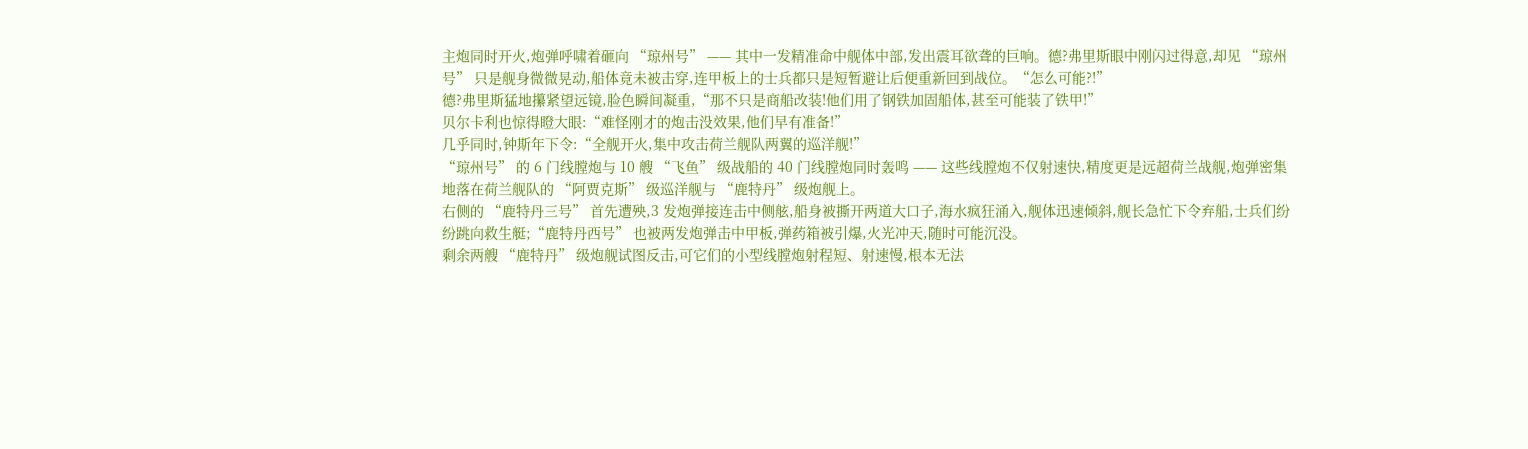主炮同时开火,炮弹呼啸着砸向 “琼州号” —— 其中一发精准命中舰体中部,发出震耳欲聋的巨响。德?弗里斯眼中刚闪过得意,却见 “琼州号” 只是舰身微微晃动,船体竟未被击穿,连甲板上的士兵都只是短暂避让后便重新回到战位。“怎么可能?!”
德?弗里斯猛地攥紧望远镜,脸色瞬间凝重,“那不只是商船改装!他们用了钢铁加固船体,甚至可能装了铁甲!”
贝尔卡利也惊得瞪大眼:“难怪刚才的炮击没效果,他们早有准备!”
几乎同时,钟斯年下令:“全舰开火,集中攻击荷兰舰队两翼的巡洋舰!”
“琼州号” 的 6 门线膛炮与 10 艘 “飞鱼” 级战船的 40 门线膛炮同时轰鸣 —— 这些线膛炮不仅射速快,精度更是远超荷兰战舰,炮弹密集地落在荷兰舰队的 “阿贾克斯” 级巡洋舰与 “鹿特丹” 级炮舰上。
右侧的 “鹿特丹三号” 首先遭殃,3 发炮弹接连击中侧舷,船身被撕开两道大口子,海水疯狂涌入,舰体迅速倾斜,舰长急忙下令弃船,士兵们纷纷跳向救生艇;“鹿特丹西号” 也被两发炮弹击中甲板,弹药箱被引爆,火光冲天,随时可能沉没。
剩余两艘 “鹿特丹” 级炮舰试图反击,可它们的小型线膛炮射程短、射速慢,根本无法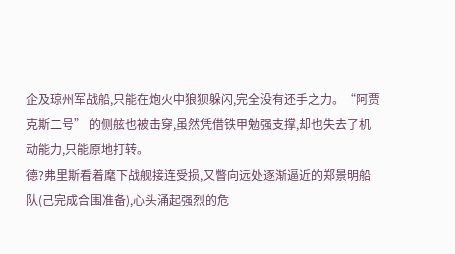企及琼州军战船,只能在炮火中狼狈躲闪,完全没有还手之力。“阿贾克斯二号” 的侧舷也被击穿,虽然凭借铁甲勉强支撑,却也失去了机动能力,只能原地打转。
德?弗里斯看着麾下战舰接连受损,又瞥向远处逐渐逼近的郑景明船队(己完成合围准备),心头涌起强烈的危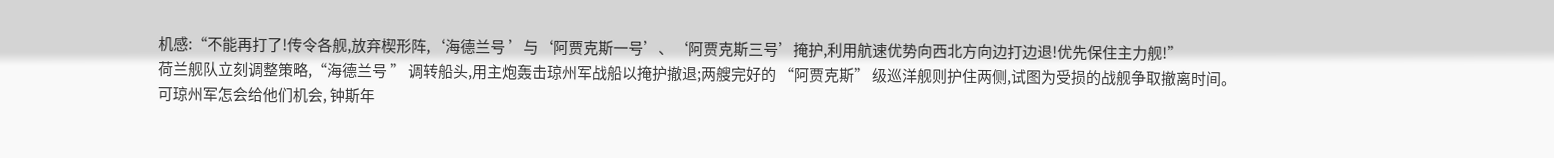机感:“不能再打了!传令各舰,放弃楔形阵,‘海德兰号 ’与‘阿贾克斯一号’、‘阿贾克斯三号’掩护,利用航速优势向西北方向边打边退!优先保住主力舰!”
荷兰舰队立刻调整策略,“海德兰号 ” 调转船头,用主炮轰击琼州军战船以掩护撤退;两艘完好的 “阿贾克斯” 级巡洋舰则护住两侧,试图为受损的战舰争取撤离时间。
可琼州军怎会给他们机会, 钟斯年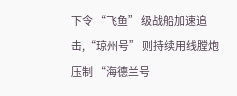下令 “飞鱼” 级战船加速追击,“琼州号” 则持续用线膛炮压制 “海德兰号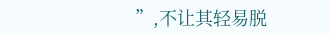”,不让其轻易脱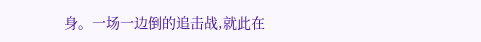身。一场一边倒的追击战,就此在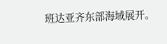班达亚齐东部海域展开。